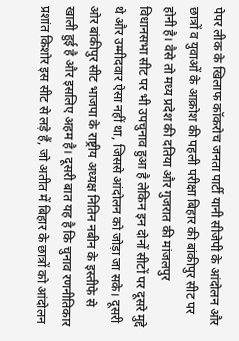पेपर लीक के खिलाफ कॉकरोच जनता पार्टी यानी सीजेपी के आंदोलन और छात्रों व युवाओं के आक्रोश की पहली परीक्षा बिहार की बांकीपुर सीट पर होनी है। वैसे तो मध्य प्रदेश की दतिया और गुजरात की मांजलपुर विधानसभा सीट पर भी उपचुनाव हुआ है लेकिन इन दोनों सीटों पर दूसरे मुद्दे थे और उम्मीदवार ऐसा नहीं था, जिससे आंदोलन को जोड़ा जा सके। दूसरी ओर बांकीपुर सीट भाजपा के राष्ट्रीय अध्यक्ष नितिन नबीन के इस्तीफे से खाली हुई है और इसलिए अहम है। दूसरी बात यह है कि चुनाव रणनीतिकार प्रशांत किशोर इस सीट से लड़े हैं, जो अतीत में बिहार के छात्रों को आंदोलन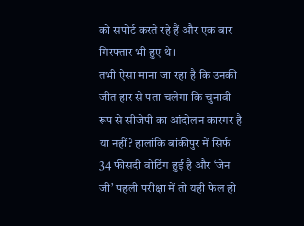को सपोर्ट करते रहे हैं और एक बार गिरफ्तार भी हुए थे।
तभी ऐसा माना जा रहा है कि उनकी जीत हार से पता चलेगा कि चुनावी रूप से सीजेपी का आंदोलन कारगर है या नहीं? हालांकि बांकीपुर में सिर्फ 34 फीसदी वोटिंग हुई है और ‘जेन जी’ पहली परीक्षा में तो यही फेल हो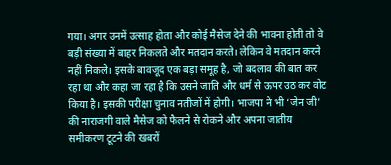गया। अगर उनमें उत्साह होता और कोई मैसेज देने की भावना होती तो वे बड़ी संख्या में बाहर निकलते और मतदान करते। लेकिन वे मतदान करने नहीं निकले। इसके बावजूद एक बड़ा समूह है, जो बदलाव की बात कर रहा था और कहा जा रहा है कि उसने जाति और धर्म से ऊपर उठ कर वोट किया है। इसकी परीक्षा चुनाव नतीजों में होगी। भाजपा ने भी ‘जेन जी’ की नाराजगी वाले मैसेज को फैलने से रोकने और अपना जातीय समीकरण टूटने की खबरों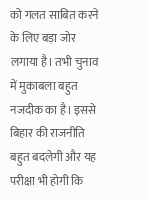को गलत साबित करने के लिए बड़ा जोर लगाया है। तभी चुनाव में मुकाबला बहुत नजदीक का है। इससे बिहार की राजनीति बहुत बदलेगी और यह परीक्षा भी होगी कि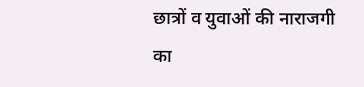छात्रों व युवाओं की नाराजगी का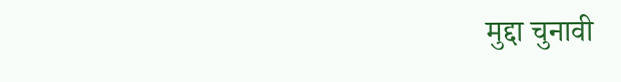मुद्दा चुनावी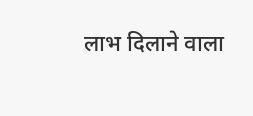लाभ दिलाने वाला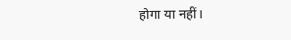होगा या नहीं।